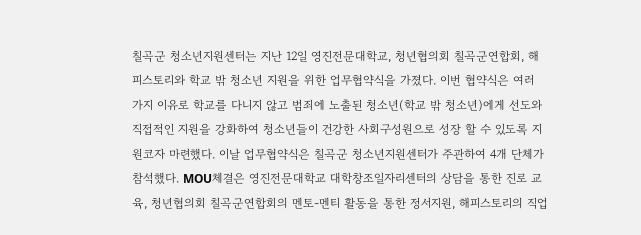칠곡군 청소년지원센터는 지난 12일 영진전문대학교, 청년협의회 칠곡군연합회, 해피스토리와 학교 밖 청소년 지원을 위한 업무협약식을 가졌다. 이번 협약식은 여러 가지 이유로 학교를 다니지 않고 범죄에 노출된 청소년(학교 밖 청소년)에게 선도와 직접적인 지원을 강화하여 청소년들이 건강한 사회구성원으로 성장 할 수 있도록 지원코자 마련했다. 이날 업무협약식은 칠곡군 청소년지원센터가 주관하여 4개 단체가 참석했다. MOU체결은 영진전문대학교 대학창조일자리센터의 상담을 통한 진로 교육, 청년협의회 칠곡군연합회의 멘토-멘티 활동을 통한 정서지원, 해피스토리의 직업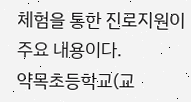체험을 통한 진로지원이 주요 내용이다.
약목초등학교(교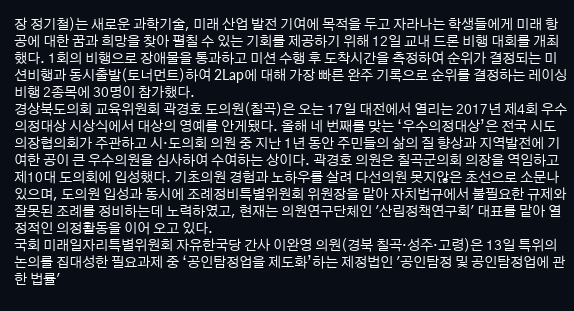장 정기철)는 새로운 과학기술, 미래 산업 발전 기여에 목적을 두고 자라나는 학생들에게 미래 항공에 대한 꿈과 희망을 찾아 펼칠 수 있는 기회를 제공하기 위해 12일 교내 드론 비행 대회를 개최했다. 1회의 비행으로 장애물을 통과하고 미션 수행 후 도착시간을 측정하여 순위가 결정되는 미션비행과 동시출발(토너먼트)하여 2Lap에 대해 가장 빠른 완주 기록으로 순위를 결정하는 레이싱비행 2종목에 30명이 참가했다.
경상북도의회 교육위원회 곽경호 도의원(칠곡)은 오는 17일 대전에서 열리는 2017년 제4회 우수의정대상 시상식에서 대상의 영예를 안게됐다. 올해 네 번째를 맞는 ‘우수의정대상’은 전국 시도의장협의회가 주관하고 시·도의회 의원 중 지난 1년 동안 주민들의 삶의 질 향상과 지역발전에 기여한 공이 큰 우수의원을 심사하여 수여하는 상이다. 곽경호 의원은 칠곡군의회 의장을 역임하고 제10대 도의회에 입성했다. 기초의원 경험과 노하우를 살려 다선의원 못지않은 초선으로 소문나 있으며, 도의원 입성과 동시에 조례정비특별위원회 위원장을 맡아 자치법규에서 불필요한 규제와 잘못된 조례를 정비하는데 노력하였고, 현재는 의원연구단체인 '산림정책연구회' 대표를 맡아 열정적인 의정활동을 이어 오고 있다.
국회 미래일자리특별위원회 자유한국당 간사 이완영 의원(경북 칠곡·성주·고령)은 13일 특위의 논의를 집대성한 필요과제 중 ‘공인탐정업을 제도화’하는 제정법인 '공인탐정 및 공인탐정업에 관한 법률'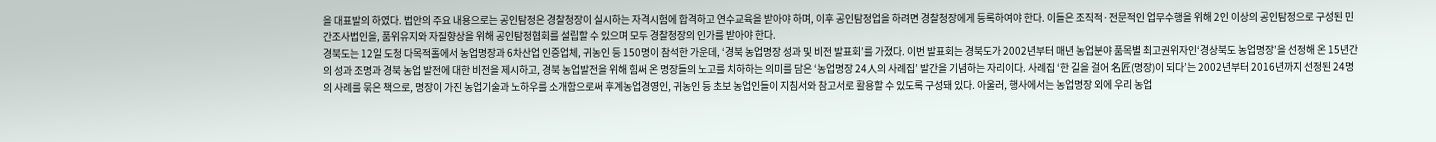을 대표발의 하였다. 법안의 주요 내용으로는 공인탐정은 경찰청장이 실시하는 자격시험에 합격하고 연수교육을 받아야 하며, 이후 공인탐정업을 하려면 경찰청장에게 등록하여야 한다. 이들은 조직적·전문적인 업무수행을 위해 2인 이상의 공인탐정으로 구성된 민간조사법인을, 품위유지와 자질향상을 위해 공인탐정협회를 설립할 수 있으며 모두 경찰청장의 인가를 받아야 한다.
경북도는 12일 도청 다목적홀에서 농업명장과 6차산업 인증업체, 귀농인 등 150명이 참석한 가운데, ‘경북 농업명장 성과 및 비전 발표회’를 가졌다. 이번 발표회는 경북도가 2002년부터 매년 농업분야 품목별 최고권위자인‘경상북도 농업명장’을 선정해 온 15년간의 성과 조명과 경북 농업 발전에 대한 비전을 제시하고, 경북 농업발전을 위해 힘써 온 명장들의 노고를 치하하는 의미를 담은 ‘농업명장 24人의 사례집’ 발간을 기념하는 자리이다. 사례집 ‘한 길을 걸어 名匠(명장)이 되다’는 2002년부터 2016년까지 선정된 24명의 사례를 묶은 책으로, 명장이 가진 농업기술과 노하우를 소개함으로써 후계농업경영인, 귀농인 등 초보 농업인들이 지침서와 참고서로 활용할 수 있도록 구성돼 있다. 아울러, 행사에서는 농업명장 외에 우리 농업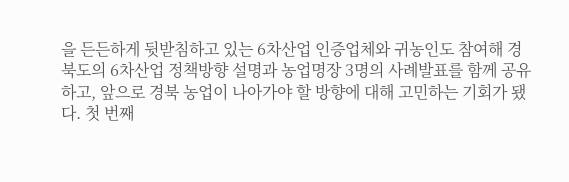을 든든하게 뒷받침하고 있는 6차산업 인증업체와 귀농인도 참여해 경북도의 6차산업 정책방향 설명과 농업명장 3명의 사례발표를 함께 공유하고, 앞으로 경북 농업이 나아가야 할 방향에 대해 고민하는 기회가 됐다. 첫 번째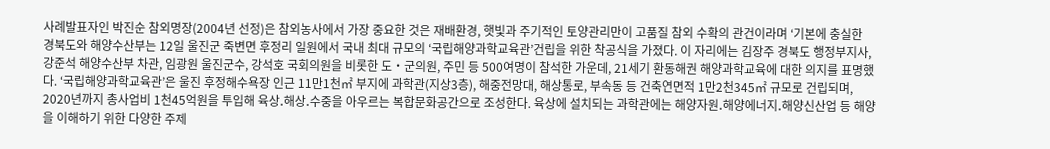사례발표자인 박진순 참외명장(2004년 선정)은 참외농사에서 가장 중요한 것은 재배환경, 햇빛과 주기적인 토양관리만이 고품질 참외 수확의 관건이라며 ‘기본에 충실한
경북도와 해양수산부는 12일 울진군 죽변면 후정리 일원에서 국내 최대 규모의 ‘국립해양과학교육관’건립을 위한 착공식을 가졌다. 이 자리에는 김장주 경북도 행정부지사, 강준석 해양수산부 차관, 임광원 울진군수, 강석호 국회의원을 비롯한 도‧군의원, 주민 등 500여명이 참석한 가운데, 21세기 환동해권 해양과학교육에 대한 의지를 표명했다. ‘국립해양과학교육관’은 울진 후정해수욕장 인근 11만1천㎡ 부지에 과학관(지상3층), 해중전망대, 해상통로, 부속동 등 건축연면적 1만2천345㎡ 규모로 건립되며, 2020년까지 총사업비 1천45억원을 투입해 육상․해상․수중을 아우르는 복합문화공간으로 조성한다. 육상에 설치되는 과학관에는 해양자원․해양에너지․해양신산업 등 해양을 이해하기 위한 다양한 주제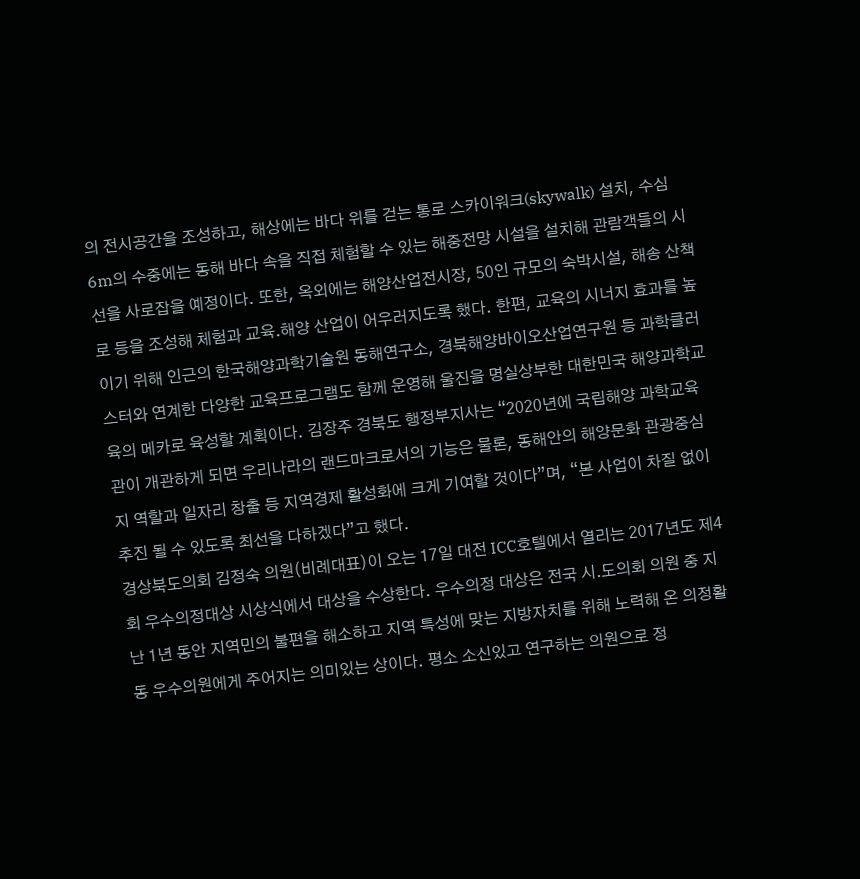의 전시공간을 조성하고, 해상에는 바다 위를 걷는 통로 스카이워크(skywalk) 설치, 수심 6m의 수중에는 동해 바다 속을 직접 체험할 수 있는 해중전망 시설을 설치해 관람객들의 시선을 사로잡을 예정이다. 또한, 옥외에는 해양산업전시장, 50인 규모의 숙박시설, 해송 산책로 등을 조성해 체험과 교육․해양 산업이 어우러지도록 했다. 한편, 교육의 시너지 효과를 높이기 위해 인근의 한국해양과학기술원 동해연구소, 경북해양바이오산업연구원 등 과학클러스터와 연계한 다양한 교육프로그램도 함께 운영해 울진을 명실상부한 대한민국 해양과학교육의 메카로 육성할 계획이다. 김장주 경북도 행정부지사는 “2020년에 국립해양 과학교육관이 개관하게 되면 우리나라의 랜드마크로서의 기능은 물론, 동해안의 해양문화 관광중심지 역할과 일자리 창출 등 지역경제 활성화에 크게 기여할 것이다”며, “본 사업이 차질 없이 추진 될 수 있도록 최선을 다하겠다”고 했다.
경상북도의회 김정숙 의원(비례대표)이 오는 17일 대전 ICC호텔에서 열리는 2017년도 제4회 우수의정대상 시상식에서 대상을 수상한다. 우수의정 대상은 전국 시․도의회 의원 중 지난 1년 동안 지역민의 불편을 해소하고 지역 특성에 맞는 지방자치를 위해 노력해 온 의정활동 우수의원에게 주어지는 의미있는 상이다. 평소 소신있고 연구하는 의원으로 정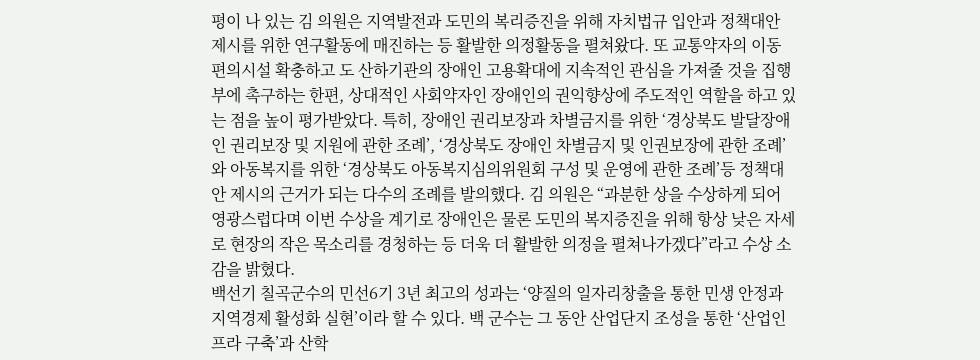평이 나 있는 김 의원은 지역발전과 도민의 복리증진을 위해 자치법규 입안과 정책대안 제시를 위한 연구활동에 매진하는 등 활발한 의정활동을 펼쳐왔다. 또 교통약자의 이동 편의시설 확충하고 도 산하기관의 장애인 고용확대에 지속적인 관심을 가져줄 것을 집행부에 촉구하는 한편, 상대적인 사회약자인 장애인의 권익향상에 주도적인 역할을 하고 있는 점을 높이 평가받았다. 특히, 장애인 권리보장과 차별금지를 위한 ‘경상북도 발달장애인 권리보장 및 지원에 관한 조례’, ‘경상북도 장애인 차별금지 및 인권보장에 관한 조례’와 아동복지를 위한 ‘경상북도 아동복지심의위원회 구성 및 운영에 관한 조례’등 정책대안 제시의 근거가 되는 다수의 조례를 발의했다. 김 의원은 “과분한 상을 수상하게 되어 영광스럽다며 이번 수상을 계기로 장애인은 물론 도민의 복지증진을 위해 항상 낮은 자세로 현장의 작은 목소리를 경청하는 등 더욱 더 활발한 의정을 펼쳐나가겠다”라고 수상 소감을 밝혔다.
백선기 칠곡군수의 민선6기 3년 최고의 성과는 ‘양질의 일자리창출을 통한 민생 안정과 지역경제 활성화 실현’이라 할 수 있다. 백 군수는 그 동안 산업단지 조성을 통한 ‘산업인프라 구축’과 산학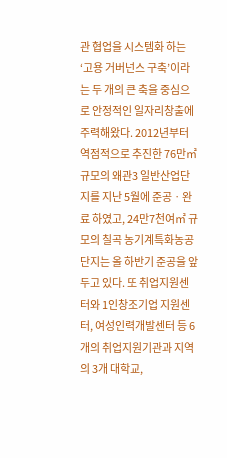관 협업을 시스템화 하는 ‘고용 거버넌스 구축’이라는 두 개의 큰 축을 중심으로 안정적인 일자리창출에 주력해왔다. 2012년부터 역점적으로 추진한 76만㎡ 규모의 왜관3 일반산업단지를 지난 5월에 준공ㆍ완료 하였고, 24만7천여㎡ 규모의 칠곡 농기계특화농공단지는 올 하반기 준공을 앞두고 있다. 또 취업지원센터와 1인창조기업 지원센터, 여성인력개발센터 등 6개의 취업지원기관과 지역의 3개 대학교,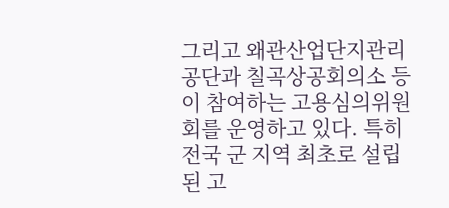그리고 왜관산업단지관리공단과 칠곡상공회의소 등이 참여하는 고용심의위원회를 운영하고 있다. 특히 전국 군 지역 최초로 설립된 고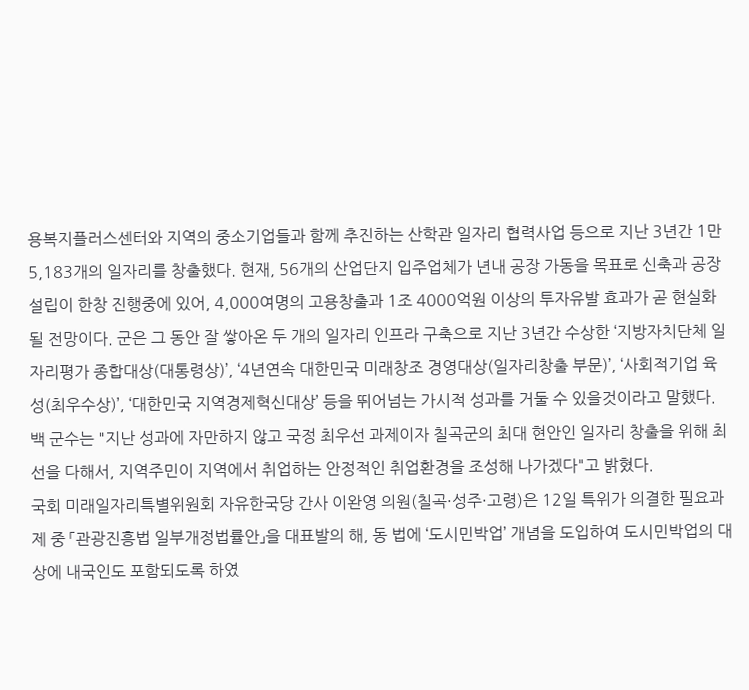용복지플러스센터와 지역의 중소기업들과 함께 추진하는 산학관 일자리 협력사업 등으로 지난 3년간 1만5,183개의 일자리를 창출했다. 현재, 56개의 산업단지 입주업체가 년내 공장 가동을 목표로 신축과 공장설립이 한창 진행중에 있어, 4,000여명의 고용창출과 1조 4000억원 이상의 투자유발 효과가 곧 현실화 될 전망이다. 군은 그 동안 잘 쌓아온 두 개의 일자리 인프라 구축으로 지난 3년간 수상한 ‘지방자치단체 일자리평가 종합대상(대통령상)’, ‘4년연속 대한민국 미래창조 경영대상(일자리창출 부문)’, ‘사회적기업 육성(최우수상)’, ‘대한민국 지역경제혁신대상’ 등을 뛰어넘는 가시적 성과를 거둘 수 있을것이라고 말했다. 백 군수는 "지난 성과에 자만하지 않고 국정 최우선 과제이자 칠곡군의 최대 현안인 일자리 창출을 위해 최선을 다해서, 지역주민이 지역에서 취업하는 안정적인 취업환경을 조성해 나가겠다"고 밝혔다.
국회 미래일자리특별위원회 자유한국당 간사 이완영 의원(칠곡·성주·고령)은 12일 특위가 의결한 필요과제 중 「관광진흥법 일부개정법률안」을 대표발의 해, 동 법에 ‘도시민박업’ 개념을 도입하여 도시민박업의 대상에 내국인도 포함되도록 하였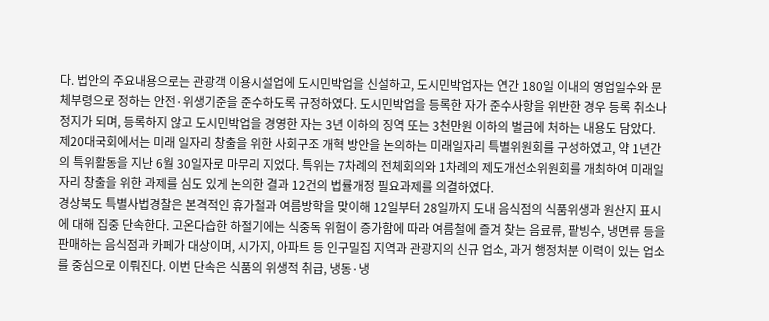다. 법안의 주요내용으로는 관광객 이용시설업에 도시민박업을 신설하고, 도시민박업자는 연간 180일 이내의 영업일수와 문체부령으로 정하는 안전·위생기준을 준수하도록 규정하였다. 도시민박업을 등록한 자가 준수사항을 위반한 경우 등록 취소나 정지가 되며, 등록하지 않고 도시민박업을 경영한 자는 3년 이하의 징역 또는 3천만원 이하의 벌금에 처하는 내용도 담았다. 제20대국회에서는 미래 일자리 창출을 위한 사회구조 개혁 방안을 논의하는 미래일자리 특별위원회를 구성하였고, 약 1년간의 특위활동을 지난 6월 30일자로 마무리 지었다. 특위는 7차례의 전체회의와 1차례의 제도개선소위원회를 개최하여 미래일자리 창출을 위한 과제를 심도 있게 논의한 결과 12건의 법률개정 필요과제를 의결하였다.
경상북도 특별사법경찰은 본격적인 휴가철과 여름방학을 맞이해 12일부터 28일까지 도내 음식점의 식품위생과 원산지 표시에 대해 집중 단속한다. 고온다습한 하절기에는 식중독 위험이 증가함에 따라 여름철에 즐겨 찾는 음료류, 팥빙수, 냉면류 등을 판매하는 음식점과 카페가 대상이며, 시가지, 아파트 등 인구밀집 지역과 관광지의 신규 업소, 과거 행정처분 이력이 있는 업소를 중심으로 이뤄진다. 이번 단속은 식품의 위생적 취급, 냉동·냉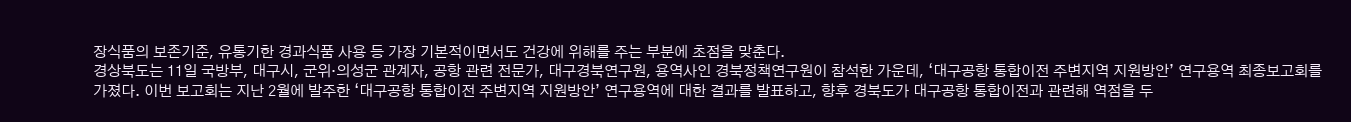장식품의 보존기준, 유통기한 경과식품 사용 등 가장 기본적이면서도 건강에 위해를 주는 부분에 초점을 맞춘다.
경상북도는 11일 국방부, 대구시, 군위·의성군 관계자, 공항 관련 전문가, 대구경북연구원, 용역사인 경북정책연구원이 참석한 가운데, ‘대구공항 통합이전 주변지역 지원방안’ 연구용역 최종보고회를 가졌다. 이번 보고회는 지난 2월에 발주한 ‘대구공항 통합이전 주변지역 지원방안’ 연구용역에 대한 결과를 발표하고, 향후 경북도가 대구공항 통합이전과 관련해 역점을 두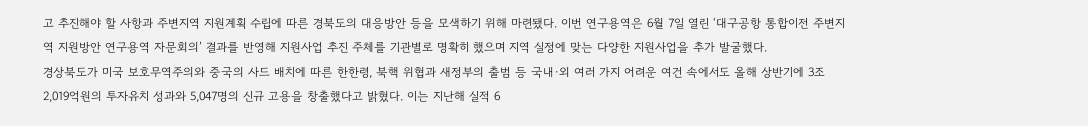고 추진해야 할 사항과 주변지역 지원계획 수립에 따른 경북도의 대응방안 등을 모색하기 위해 마련됐다. 이번 연구용역은 6월 7일 열린 ‘대구공항 통합이전 주변지역 지원방안 연구용역 자문회의’ 결과를 반영해 지원사업 추진 주체를 기관별로 명확히 했으며 지역 실정에 맞는 다양한 지원사업을 추가 발굴했다.
경상북도가 미국 보호무역주의와 중국의 사드 배치에 따른 한한령, 북핵 위협과 새정부의 출범 등 국내·외 여러 가지 어려운 여건 속에서도 올해 상반기에 3조2,019억원의 투자유치 성과와 5,047명의 신규 고용을 창출했다고 밝혔다. 이는 지난해 실적 6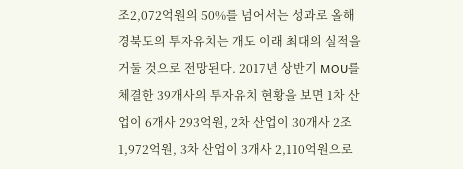조2,072억원의 50%를 넘어서는 성과로 올해 경북도의 투자유치는 개도 이래 최대의 실적을 거둘 것으로 전망된다. 2017년 상반기 MOU를 체결한 39개사의 투자유치 현황을 보면 1차 산업이 6개사 293억원, 2차 산업이 30개사 2조1,972억원, 3차 산업이 3개사 2,110억원으로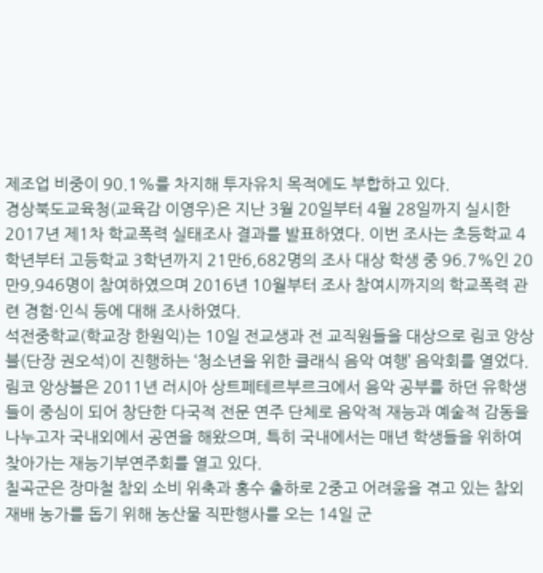제조업 비중이 90.1%를 차지해 투자유치 목적에도 부합하고 있다.
경상북도교육청(교육감 이영우)은 지난 3월 20일부터 4월 28일까지 실시한 2017년 제1차 학교폭력 실태조사 결과를 발표하였다. 이번 조사는 초등학교 4학년부터 고등학교 3학년까지 21만6,682명의 조사 대상 학생 중 96.7%인 20만9,946명이 참여하였으며 2016년 10월부터 조사 참여시까지의 학교폭력 관련 경험·인식 등에 대해 조사하였다.
석전중학교(학교장 한원익)는 10일 전교생과 전 교직원들을 대상으로 림코 앙상블(단장 권오석)이 진행하는 ‘청소년을 위한 클래식 음악 여행’ 음악회를 열었다. 림코 앙상블은 2011년 러시아 상트페테르부르크에서 음악 공부를 하던 유학생들이 중심이 되어 창단한 다국적 전문 연주 단체로 음악적 재능과 예술적 감동을 나누고자 국내외에서 공연을 해왔으며, 특히 국내에서는 매년 학생들을 위하여 찾아가는 재능기부연주회를 열고 있다.
칠곡군은 장마철 참외 소비 위축과 홍수 출하로 2중고 어려움을 겪고 있는 참외 재배 농가를 돕기 위해 농산물 직판행사를 오는 14일 군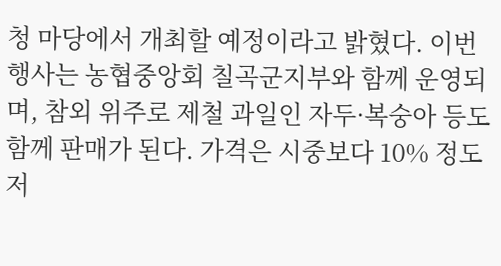청 마당에서 개최할 예정이라고 밝혔다. 이번 행사는 농협중앙회 칠곡군지부와 함께 운영되며, 참외 위주로 제철 과일인 자두·복숭아 등도 함께 판매가 된다. 가격은 시중보다 10% 정도 저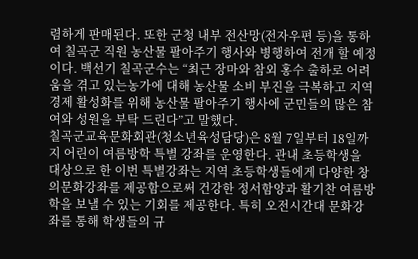렴하게 판매된다. 또한 군청 내부 전산망(전자우편 등)을 통하여 칠곡군 직원 농산물 팔아주기 행사와 병행하여 전개 할 예정이다. 백선기 칠곡군수는 “최근 장마와 참외 홍수 출하로 어려움을 겪고 있는농가에 대해 농산물 소비 부진을 극복하고 지역 경제 활성화를 위해 농산물 팔아주기 행사에 군민들의 많은 참여와 성원을 부탁 드린다”고 말했다.
칠곡군교육문화회관(청소년육성담당)은 8월 7일부터 18일까지 어린이 여름방학 특별 강좌를 운영한다. 관내 초등학생을 대상으로 한 이번 특별강좌는 지역 초등학생들에게 다양한 창의문화강좌를 제공함으로써 건강한 정서함양과 활기찬 여름방학을 보낼 수 있는 기회를 제공한다. 특히 오전시간대 문화강좌를 통해 학생들의 규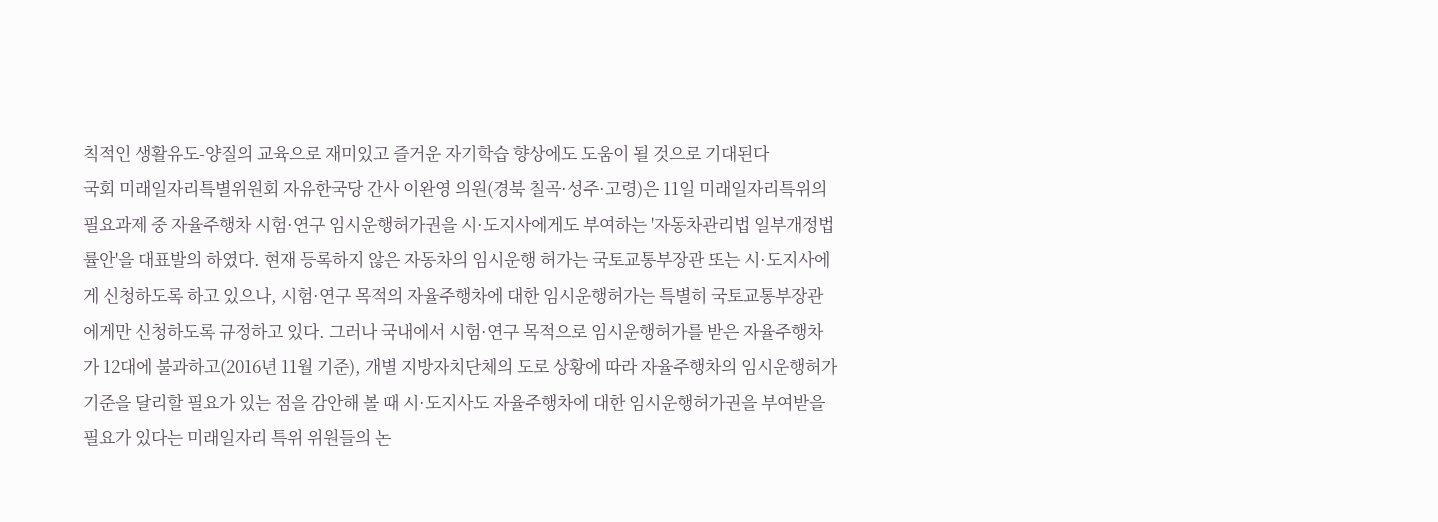칙적인 생활유도-양질의 교육으로 재미있고 즐거운 자기학습 향상에도 도움이 될 것으로 기대된다
국회 미래일자리특별위원회 자유한국당 간사 이완영 의원(경북 칠곡·성주·고령)은 11일 미래일자리특위의 필요과제 중 자율주행차 시험·연구 임시운행허가권을 시·도지사에게도 부여하는 '자동차관리법 일부개정법률안'을 대표발의 하였다. 현재 등록하지 않은 자동차의 임시운행 허가는 국토교통부장관 또는 시·도지사에게 신청하도록 하고 있으나, 시험·연구 목적의 자율주행차에 대한 임시운행허가는 특별히 국토교통부장관에게만 신청하도록 규정하고 있다. 그러나 국내에서 시험·연구 목적으로 임시운행허가를 받은 자율주행차가 12대에 불과하고(2016년 11월 기준), 개별 지방자치단체의 도로 상황에 따라 자율주행차의 임시운행허가 기준을 달리할 필요가 있는 점을 감안해 볼 때 시·도지사도 자율주행차에 대한 임시운행허가권을 부여받을 필요가 있다는 미래일자리 특위 위원들의 논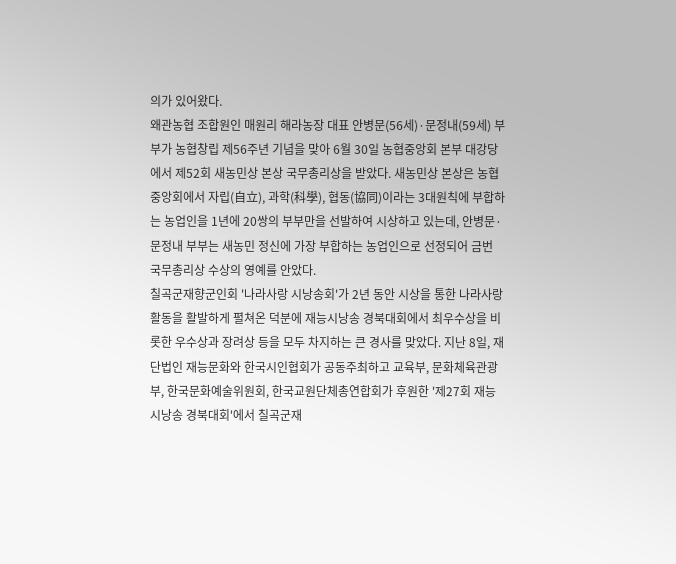의가 있어왔다.
왜관농협 조합원인 매원리 해라농장 대표 안병문(56세)·문정내(59세) 부부가 농협창립 제56주년 기념을 맞아 6월 30일 농협중앙회 본부 대강당에서 제52회 새농민상 본상 국무총리상을 받았다. 새농민상 본상은 농협중앙회에서 자립(自立), 과학(科學), 협동(協同)이라는 3대원칙에 부합하는 농업인을 1년에 20쌍의 부부만을 선발하여 시상하고 있는데, 안병문·문정내 부부는 새농민 정신에 가장 부합하는 농업인으로 선정되어 금번 국무총리상 수상의 영예를 안았다.
칠곡군재향군인회 '나라사랑 시낭송회'가 2년 동안 시상을 통한 나라사랑 활동을 활발하게 펼쳐온 덕분에 재능시낭송 경북대회에서 최우수상을 비롯한 우수상과 장려상 등을 모두 차지하는 큰 경사를 맞았다. 지난 8일, 재단법인 재능문화와 한국시인협회가 공동주최하고 교육부, 문화체육관광부, 한국문화예술위원회, 한국교원단체총연합회가 후원한 '제27회 재능시낭송 경북대회'에서 칠곡군재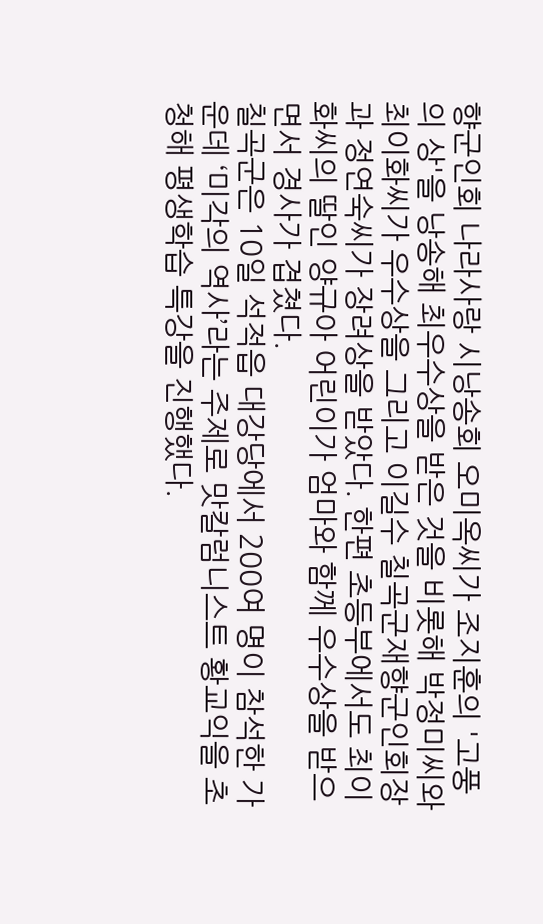향군인회 나라사랑 시낭송회 오미옥씨가 조지훈의 '고풍의 상'을 낭송해 최우수상을 받은 것을 비롯해 박정미씨와 최이화씨가 우수상을 그리고 이길수 칠곡군재향군인회장과 정연숙씨가 장려상을 받았다. 한편 초등부에서도 최이화씨의 딸인 양규아 어린이가 엄마와 함께 우수상을 받으면서 경사가 겹쳤다.
칠곡군은 10일 석적읍 대강당에서 200여 명이 참석한 가운데 ‘미각의 역사’라는 주제로 맛칼럼니스트 황교익을 초청해 평생학습 특강을 진행했다.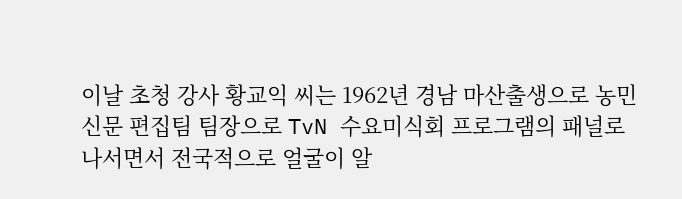이날 초청 강사 황교익 씨는 1962년 경남 마산출생으로 농민신문 편집팀 팀장으로 TvN 수요미식회 프로그램의 패널로 나서면서 전국적으로 얼굴이 알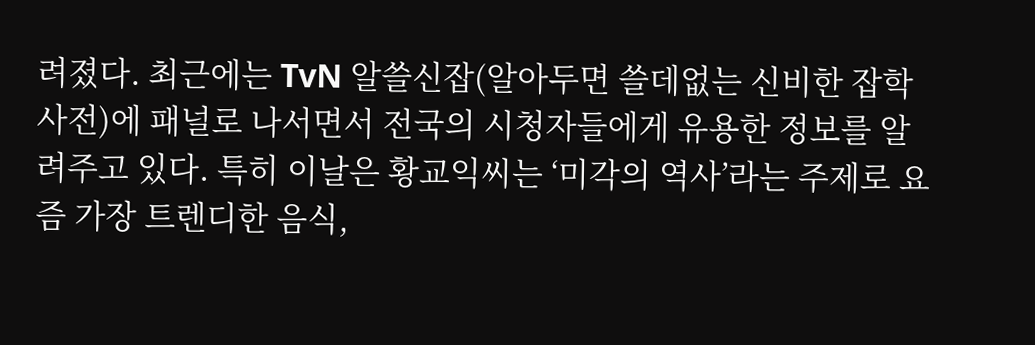려졌다. 최근에는 TvN 알쓸신잡(알아두면 쓸데없는 신비한 잡학사전)에 패널로 나서면서 전국의 시청자들에게 유용한 정보를 알려주고 있다. 특히 이날은 황교익씨는 ‘미각의 역사’라는 주제로 요즘 가장 트렌디한 음식,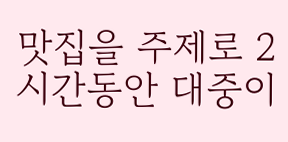맛집을 주제로 2시간동안 대중이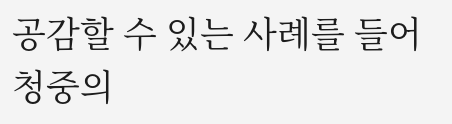공감할 수 있는 사례를 들어 청중의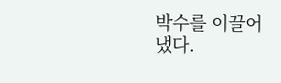박수를 이끌어냈다.